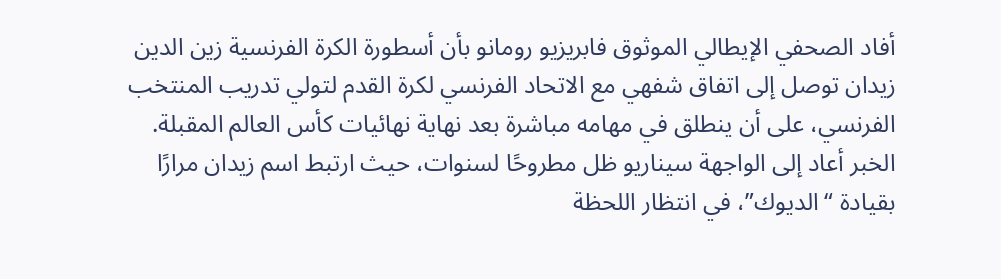أفاد الصحفي الإيطالي الموثوق فابريزيو رومانو بأن أسطورة الكرة الفرنسية زين الدين زيدان توصل إلى اتفاق شفهي مع الاتحاد الفرنسي لكرة القدم لتولي تدريب المنتخب الفرنسي، على أن ينطلق في مهامه مباشرة بعد نهاية نهائيات كأس العالم المقبلة. الخبر أعاد إلى الواجهة سيناريو ظل مطروحًا لسنوات، حيث ارتبط اسم زيدان مرارًا بقيادة “الديوك”، في انتظار اللحظة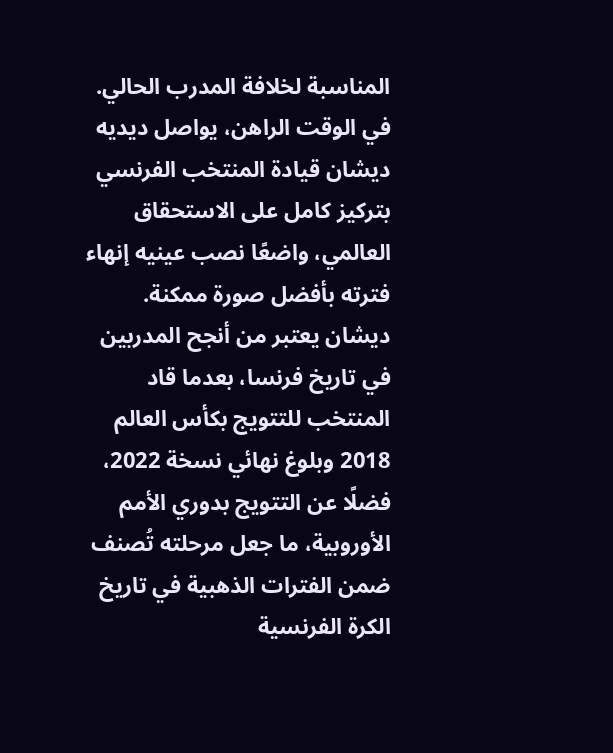المناسبة لخلافة المدرب الحالي.
في الوقت الراهن، يواصل ديديه ديشان قيادة المنتخب الفرنسي بتركيز كامل على الاستحقاق العالمي، واضعًا نصب عينيه إنهاء فترته بأفضل صورة ممكنة. ديشان يعتبر من أنجح المدربين في تاريخ فرنسا، بعدما قاد المنتخب للتتويج بكأس العالم 2018 وبلوغ نهائي نسخة 2022، فضلًا عن التتويج بدوري الأمم الأوروبية، ما جعل مرحلته تُصنف ضمن الفترات الذهبية في تاريخ الكرة الفرنسية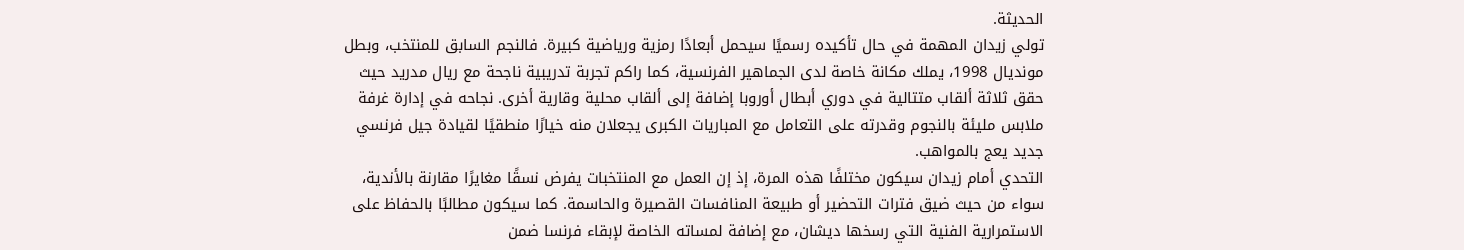الحديثة.
تولي زيدان المهمة في حال تأكيده رسميًا سيحمل أبعادًا رمزية ورياضية كبيرة. فالنجم السابق للمنتخب، وبطل مونديال 1998، يملك مكانة خاصة لدى الجماهير الفرنسية، كما راكم تجربة تدريبية ناجحة مع ريال مدريد حيث حقق ثلاثة ألقاب متتالية في دوري أبطال أوروبا إضافة إلى ألقاب محلية وقارية أخرى. نجاحه في إدارة غرفة ملابس مليئة بالنجوم وقدرته على التعامل مع المباريات الكبرى يجعلان منه خيارًا منطقيًا لقيادة جيل فرنسي جديد يعج بالمواهب.
التحدي أمام زيدان سيكون مختلفًا هذه المرة، إذ إن العمل مع المنتخبات يفرض نسقًا مغايرًا مقارنة بالأندية، سواء من حيث ضيق فترات التحضير أو طبيعة المنافسات القصيرة والحاسمة. كما سيكون مطالبًا بالحفاظ على الاستمرارية الفنية التي رسخها ديشان، مع إضافة لمساته الخاصة لإبقاء فرنسا ضمن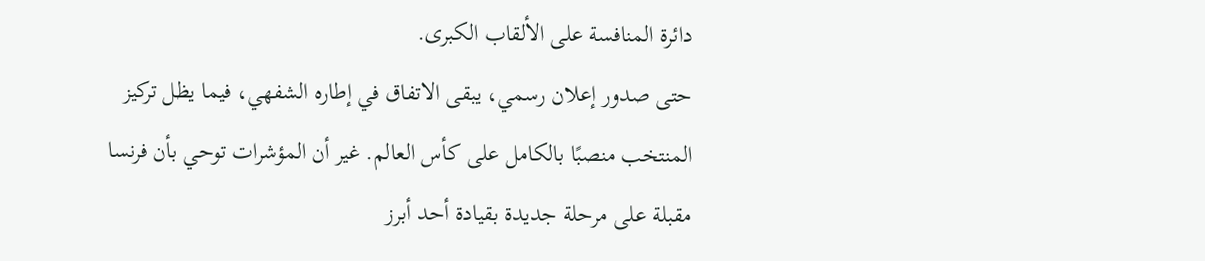دائرة المنافسة على الألقاب الكبرى.
حتى صدور إعلان رسمي، يبقى الاتفاق في إطاره الشفهي، فيما يظل تركيز المنتخب منصبًا بالكامل على كأس العالم. غير أن المؤشرات توحي بأن فرنسا مقبلة على مرحلة جديدة بقيادة أحد أبرز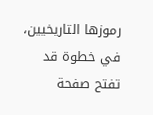رموزها التاريخيين، في خطوة قد تفتح صفحة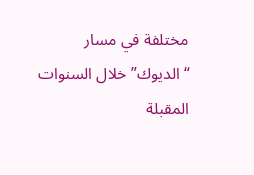مختلفة في مسار “الديوك” خلال السنوات المقبلة